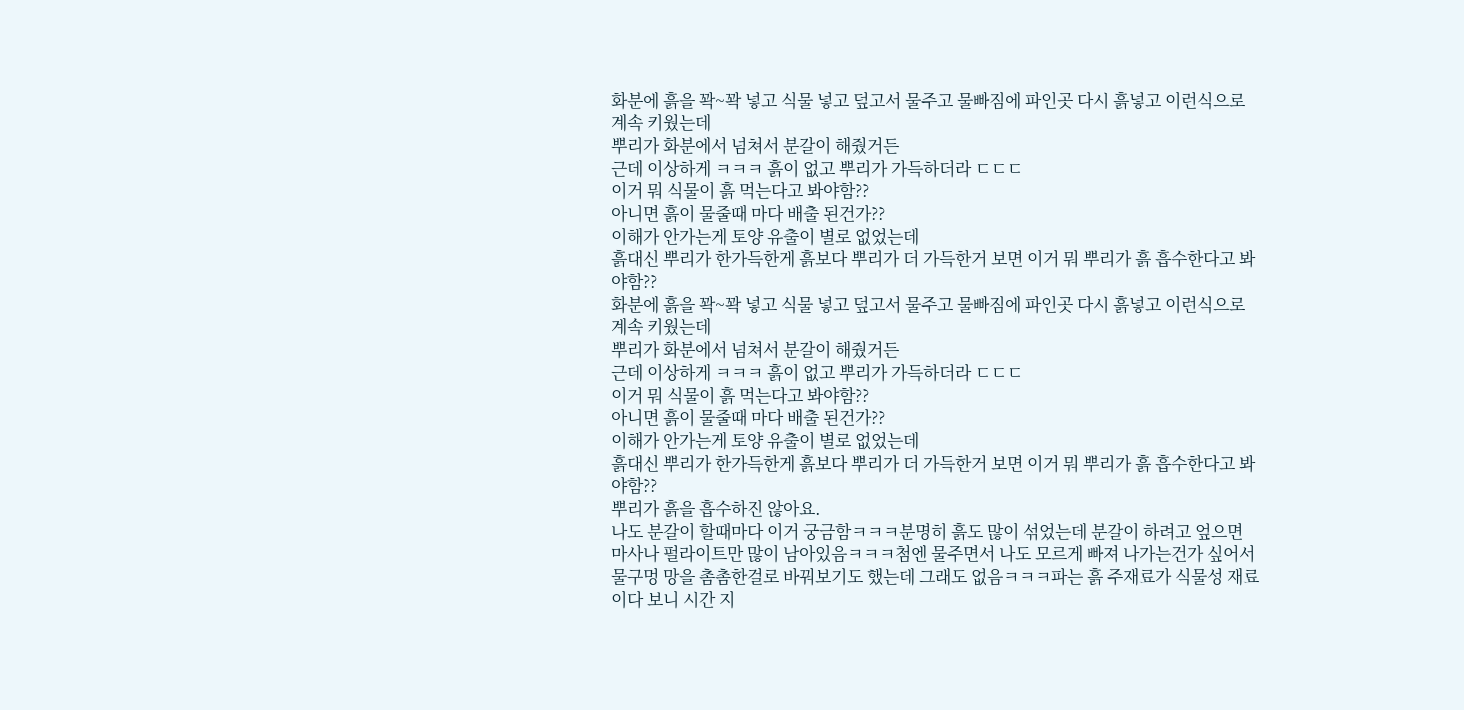화분에 흙을 꽉~꽉 넣고 식물 넣고 덮고서 물주고 물빠짐에 파인곳 다시 흙넣고 이런식으로 계속 키웠는데
뿌리가 화분에서 넘쳐서 분갈이 해줬거든
근데 이상하게 ㅋㅋㅋ 흙이 없고 뿌리가 가득하더라 ㄷㄷㄷ
이거 뭐 식물이 흙 먹는다고 봐야함??
아니면 흙이 물줄때 마다 배출 된건가??
이해가 안가는게 토양 유출이 별로 없었는데
흙대신 뿌리가 한가득한게 흙보다 뿌리가 더 가득한거 보면 이거 뭐 뿌리가 흙 흡수한다고 봐야함??
화분에 흙을 꽉~꽉 넣고 식물 넣고 덮고서 물주고 물빠짐에 파인곳 다시 흙넣고 이런식으로 계속 키웠는데
뿌리가 화분에서 넘쳐서 분갈이 해줬거든
근데 이상하게 ㅋㅋㅋ 흙이 없고 뿌리가 가득하더라 ㄷㄷㄷ
이거 뭐 식물이 흙 먹는다고 봐야함??
아니면 흙이 물줄때 마다 배출 된건가??
이해가 안가는게 토양 유출이 별로 없었는데
흙대신 뿌리가 한가득한게 흙보다 뿌리가 더 가득한거 보면 이거 뭐 뿌리가 흙 흡수한다고 봐야함??
뿌리가 흙을 흡수하진 않아요.
나도 분갈이 할때마다 이거 궁금함ㅋㅋㅋ분명히 흙도 많이 섞었는데 분갈이 하려고 엎으면 마사나 펄라이트만 많이 남아있음ㅋㅋㅋ첨엔 물주면서 나도 모르게 빠져 나가는건가 싶어서 물구멍 망을 촘촘한걸로 바꿔보기도 했는데 그래도 없음ㅋㅋㅋ파는 흙 주재료가 식물성 재료이다 보니 시간 지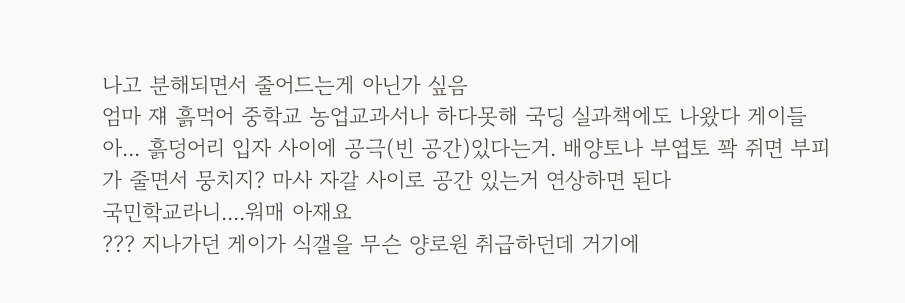나고 분해되면서 줄어드는게 아닌가 싶음
엄마 쟤 흙먹어 중학교 농업교과서나 하다못해 국딩 실과책에도 나왔다 게이들아... 흙덩어리 입자 사이에 공극(빈 공간)있다는거. 배양토나 부엽토 꽉 쥐면 부피가 줄면서 뭉치지? 마사 자갈 사이로 공간 있는거 연상하면 된다
국민학교라니....워매 아재요
??? 지나가던 게이가 식갤을 무슨 양로원 취급하던데 거기에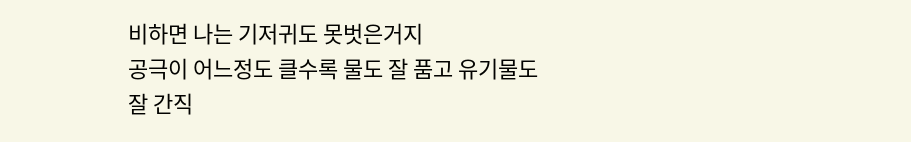비하면 나는 기저귀도 못벗은거지
공극이 어느정도 클수록 물도 잘 품고 유기물도 잘 간직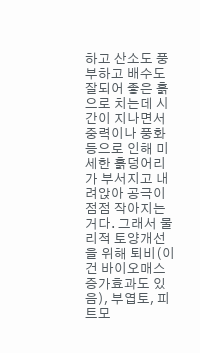하고 산소도 풍부하고 배수도 잘되어 좋은 흙으로 치는데 시간이 지나면서 중력이나 풍화 등으로 인해 미세한 흙덩어리가 부서지고 내려앉아 공극이 점점 작아지는거다. 그래서 물리적 토양개선을 위해 퇴비(이건 바이오매스 증가효과도 있음), 부엽토, 피트모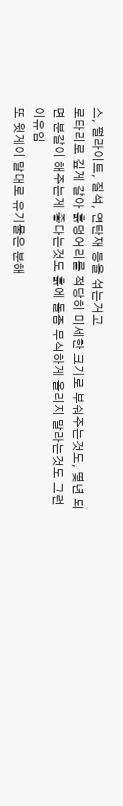스, 펄라이트, 질석, 연탄재 등을 섞는거고
로타리로 깊게 갈아 흙덩어리를 적당히 미세한 크기로 부숴주는것도, 몇년 되면 분갈이 해주는게 좋다는것도 흙에 돌좀 무식하게 올리지 말라는것도 그런 이유임
또 윗게이 말대로 유기물은 분해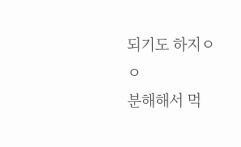되기도 하지ㅇㅇ
분해해서 먹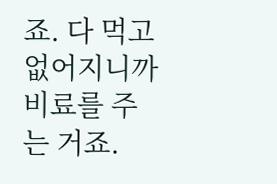죠. 다 먹고 없어지니까 비료를 주는 거죠.